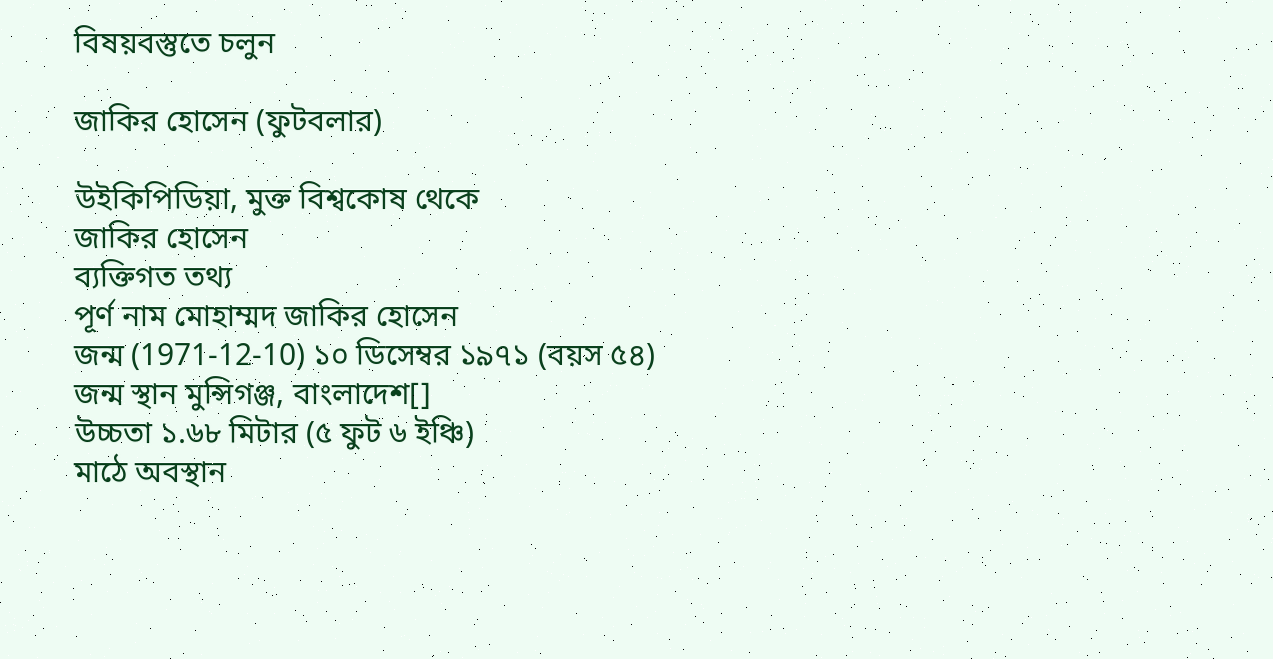বিষয়বস্তুতে চলুন

জাকির হোসেন (ফুটবলার)

উইকিপিডিয়া, মুক্ত বিশ্বকোষ থেকে
জাকির হোসেন
ব্যক্তিগত তথ্য
পূর্ণ নাম মোহাম্মদ জাকির হোসেন
জন্ম (1971-12-10) ১০ ডিসেম্বর ১৯৭১ (বয়স ৫৪)
জন্ম স্থান মুন্সিগঞ্জ, বাংলাদেশ[]
উচ্চতা ১.৬৮ মিটার (৫ ফুট ৬ ইঞ্চি)
মাঠে অবস্থান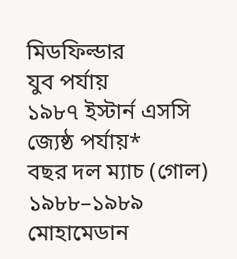মিডফিল্ডার
যুব পর্যায়
১৯৮৭ ইস্টার্ন এসসি
জ্যেষ্ঠ পর্যায়*
বছর দল ম্যাচ (গোল)
১৯৮৮–১৯৮৯ মোহামেডান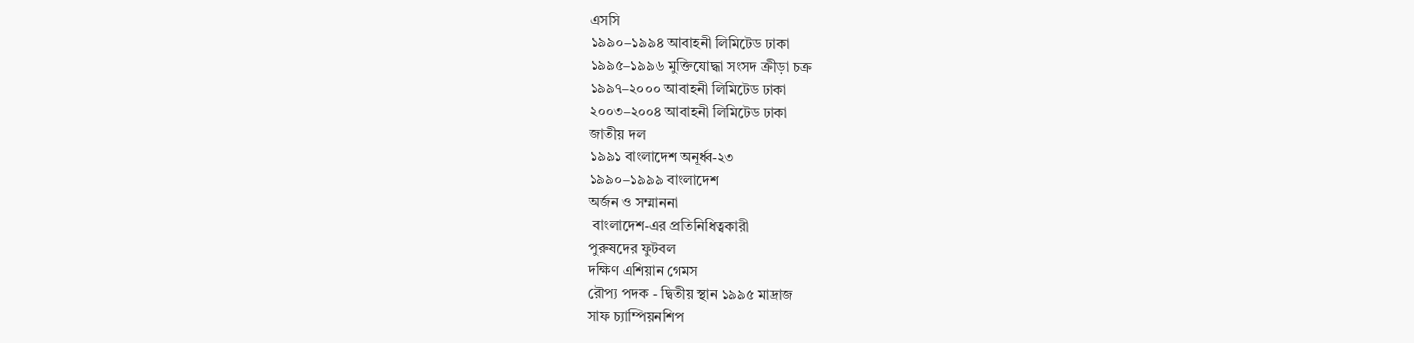এসসি
১৯৯০–১৯৯৪ আবাহনী লিমিটেড ঢাকা
১৯৯৫–১৯৯৬ মুক্তিযোদ্ধা সংসদ ক্রীড়া চক্র
১৯৯৭–২০০০ আবাহনী লিমিটেড ঢাকা
২০০৩–২০০৪ আবাহনী লিমিটেড ঢাকা
জাতীয় দল
১৯৯১ বাংলাদেশ অনূর্ধ্ব-২৩
১৯৯০–১৯৯৯ বাংলাদেশ
অর্জন ও সম্মাননা
 বাংলাদেশ-এর প্রতিনিধিত্বকারী
পুরুষদের ফুটবল
দক্ষিণ এশিয়ান গেমস
রৌপ্য পদক - দ্বিতীয় স্থান ১৯৯৫ মাদ্রাজ
সাফ চ্যাম্পিয়নশিপ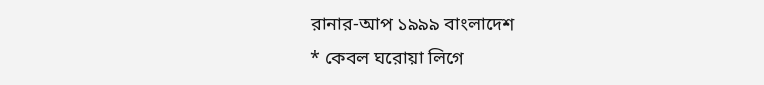রানার-আপ ১৯৯৯ বাংলাদেশ
* কেবল ঘরোয়া লিগে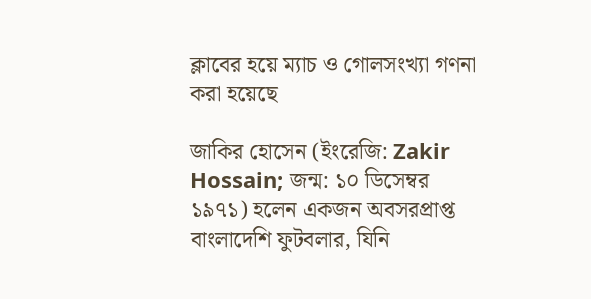ক্লাবের হয়ে ম্যাচ ও গোলসংখ্যা গণনা করা হয়েছে

জাকির হোসেন (ইংরেজি: Zakir Hossain; জন্ম: ১০ ডিসেম্বর ১৯৭১) হলেন একজন অবসরপ্রাপ্ত বাংলাদেশি ফুটবলার, যিনি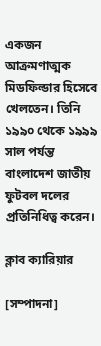একজন আক্রমণাত্মক মিডফিল্ডার হিসেবে খেলতেন। তিনি ১৯৯০ থেকে ১৯৯৯ সাল পর্যন্ত বাংলাদেশ জাতীয় ফুটবল দলের প্রতিনিধিত্ব করেন।

ক্লাব ক্যারিয়ার

[সম্পাদনা]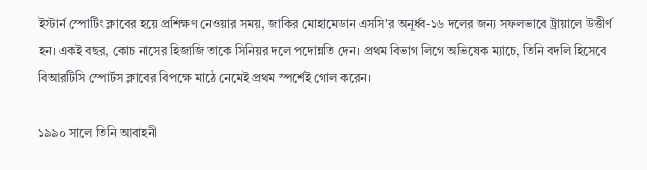ইস্টার্ন স্পোর্টিং ক্লাবের হয়ে প্রশিক্ষণ নেওয়ার সময়, জাকির মোহামেডান এসসি'র অনূর্ধ্ব-১৬ দলের জন্য সফলভাবে ট্রায়ালে উত্তীর্ণ হন। একই বছর, কোচ নাসের হিজাজি তাকে সিনিয়র দলে পদোন্নতি দেন। প্রথম বিভাগ লিগে অভিষেক ম্যাচে, তিনি বদলি হিসেবে বিআরটিসি স্পোর্টস ক্লাবের বিপক্ষে মাঠে নেমেই প্রথম স্পর্শেই গোল করেন।

১৯৯০ সালে তিনি আবাহনী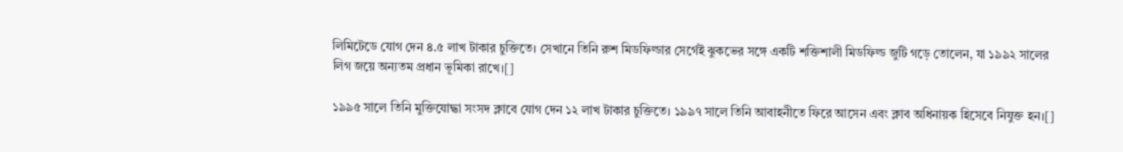লিমিটেডে যোগ দেন ৪.৫ লাখ টাকার চুক্তিতে। সেখানে তিনি রুশ মিডফিল্ডার সের্গেই ঝুকভের সঙ্গে একটি শক্তিশালী মিডফিল্ড জুটি গড়ে তোলেন, যা ১৯৯২ সালের লিগ জয়ে অন্যতম প্রধান ভূমিকা রাখে।[]

১৯৯৫ সালে তিনি মুক্তিযোদ্ধা সংসদ ক্লাবে যোগ দেন ১২ লাখ টাকার চুক্তিতে। ১৯৯৭ সালে তিনি আবাহনীতে ফিরে আসেন এবং ক্লাব অধিনায়ক হিসেবে নিযুক্ত হন।[]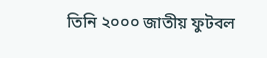তিনি ২০০০ জাতীয় ফুটবল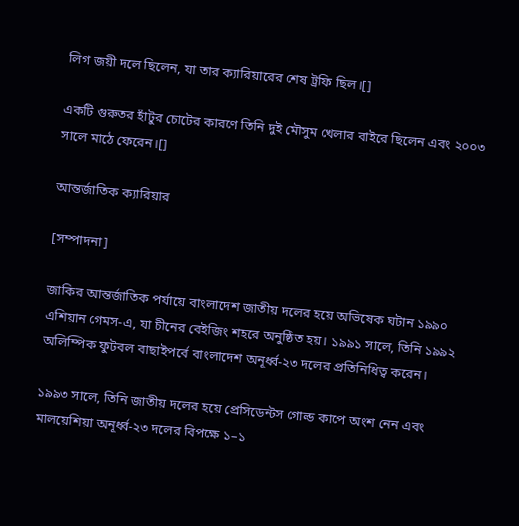লিগ জয়ী দলে ছিলেন, যা তার ক্যারিয়ারের শেষ ট্রফি ছিল।[]

একটি গুরুতর হাঁটুর চোটের কারণে তিনি দুই মৌসুম খেলার বাইরে ছিলেন এবং ২০০৩ সালে মাঠে ফেরেন।[]

আন্তর্জাতিক ক্যারিয়ার

[সম্পাদনা]

জাকির আন্তর্জাতিক পর্যায়ে বাংলাদেশ জাতীয় দলের হয়ে অভিষেক ঘটান ১৯৯০ এশিয়ান গেমস-এ, যা চীনের বেইজিং শহরে অনুষ্ঠিত হয়। ১৯৯১ সালে, তিনি ১৯৯২ অলিম্পিক ফুটবল বাছাইপর্বে বাংলাদেশ অনূর্ধ্ব-২৩ দলের প্রতিনিধিত্ব করেন।

১৯৯৩ সালে, তিনি জাতীয় দলের হয়ে প্রেসিডেন্টস গোল্ড কাপে অংশ নেন এবং মালয়েশিয়া অনূর্ধ্ব-২৩ দলের বিপক্ষে ১–১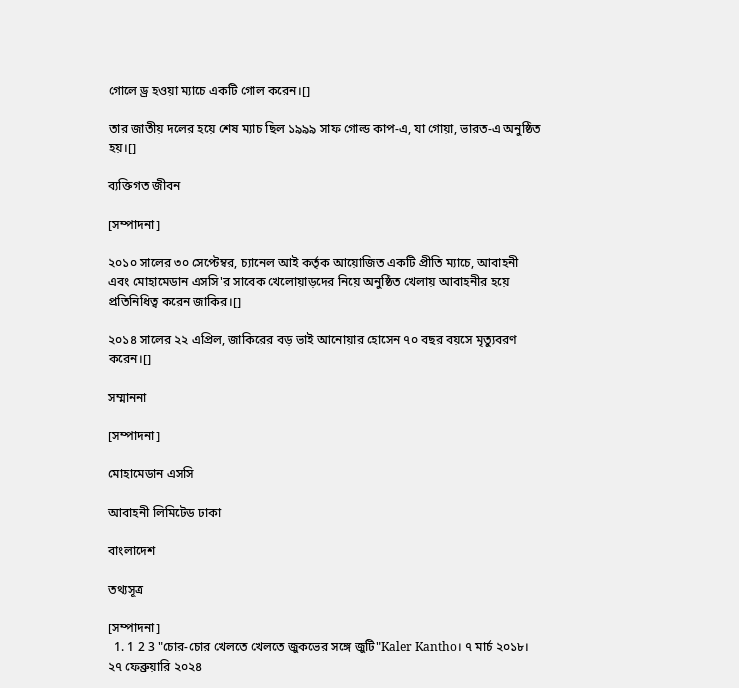গোলে ড্র হওয়া ম্যাচে একটি গোল করেন।[]

তার জাতীয় দলের হয়ে শেষ ম্যাচ ছিল ১৯৯৯ সাফ গোল্ড কাপ-এ, যা গোয়া, ভারত-এ অনুষ্ঠিত হয়।[]

ব্যক্তিগত জীবন

[সম্পাদনা]

২০১০ সালের ৩০ সেপ্টেম্বর, চ্যানেল আই কর্তৃক আয়োজিত একটি প্রীতি ম্যাচে, আবাহনী এবং মোহামেডান এসসি'র সাবেক খেলোয়াড়দের নিয়ে অনুষ্ঠিত খেলায় আবাহনীর হয়ে প্রতিনিধিত্ব করেন জাকির।[]

২০১৪ সালের ২২ এপ্রিল, জাকিরের বড় ভাই আনোয়ার হোসেন ৭০ বছর বয়সে মৃত্যুবরণ করেন।[]

সম্মাননা

[সম্পাদনা]

মোহামেডান এসসি

আবাহনী লিমিটেড ঢাকা

বাংলাদেশ

তথ্যসূত্র

[সম্পাদনা]
  1. 1 2 3 "চোর-চোর খেলতে খেলতে জুকভের সঙ্গে জুটি"Kaler Kantho। ৭ মার্চ ২০১৮। ২৭ ফেব্রুয়ারি ২০২৪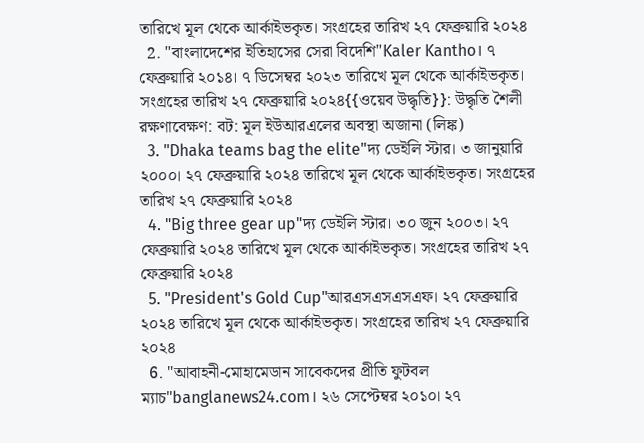তারিখে মূল থেকে আর্কাইভকৃত। সংগ্রহের তারিখ ২৭ ফেব্রুয়ারি ২০২৪
  2. "বাংলাদেশের ইতিহাসের সেরা বিদেশি"Kaler Kantho। ৭ ফেব্রুয়ারি ২০১৪। ৭ ডিসেম্বর ২০২৩ তারিখে মূল থেকে আর্কাইভকৃত। সংগ্রহের তারিখ ২৭ ফেব্রুয়ারি ২০২৪{{ওয়েব উদ্ধৃতি}}: উদ্ধৃতি শৈলী রক্ষণাবেক্ষণ: বট: মূল ইউআরএলের অবস্থা অজানা (লিঙ্ক)
  3. "Dhaka teams bag the elite"দ্য ডেইলি স্টার। ৩ জানুয়ারি ২০০০। ২৭ ফেব্রুয়ারি ২০২৪ তারিখে মূল থেকে আর্কাইভকৃত। সংগ্রহের তারিখ ২৭ ফেব্রুয়ারি ২০২৪
  4. "Big three gear up"দ্য ডেইলি স্টার। ৩০ জুন ২০০৩। ২৭ ফেব্রুয়ারি ২০২৪ তারিখে মূল থেকে আর্কাইভকৃত। সংগ্রহের তারিখ ২৭ ফেব্রুয়ারি ২০২৪
  5. "President's Gold Cup"আরএসএসএসএফ। ২৭ ফেব্রুয়ারি ২০২৪ তারিখে মূল থেকে আর্কাইভকৃত। সংগ্রহের তারিখ ২৭ ফেব্রুয়ারি ২০২৪
  6. "আবাহনী-মোহামেডান সাবেকদের প্রীতি ফুটবল ম্যাচ"banglanews24.com। ২৬ সেপ্টেম্বর ২০১০। ২৭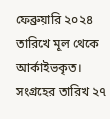ফেব্রুয়ারি ২০২৪ তারিখে মূল থেকে আর্কাইভকৃত। সংগ্রহের তারিখ ২৭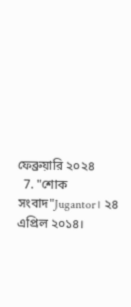ফেব্রুয়ারি ২০২৪
  7. "শোক সংবাদ"Jugantor। ২৪ এপ্রিল ২০১৪।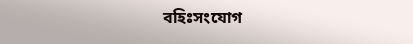বহিঃসংযোগ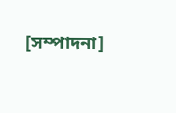[সম্পাদনা]